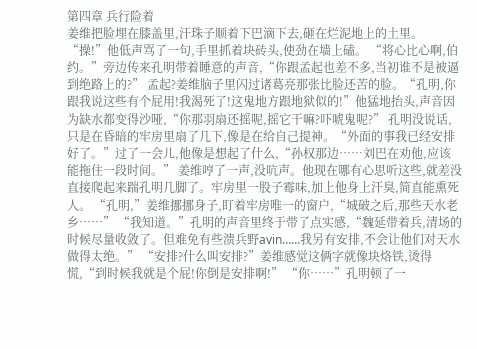第四章 兵行险着
姜维把脸埋在膝盖里,汗珠子顺着下巴滴下去,砸在烂泥地上的土里。“操!”他低声骂了一句,手里抓着块砖头,使劲在墙上磕。 “将心比心啊,伯约。”旁边传来孔明带着睡意的声音,“你跟孟起也差不多,当初谁不是被逼到绝路上的?” 孟起?姜维脑子里闪过诸葛亮那张比脸还苦的脸。“孔明,你跟我说这些有个屁用!我渴死了!这鬼地方跟地狱似的!”他猛地抬头,声音因为缺水都变得沙哑,“你那羽扇还摇呢,摇它干嘛?吓唬鬼呢?” 孔明没说话,只是在昏暗的牢房里扇了几下,像是在给自己提神。“外面的事我已经安排好了。”过了一会儿,他像是想起了什么,“孙权那边……刘巴在劝他,应该能拖住一段时间。” 姜维哼了一声,没吭声。他现在哪有心思听这些,就差没直接爬起来踹孔明几脚了。牢房里一股子霉味,加上他身上汗臭,简直能熏死人。 “孔明,”姜维挪挪身子,盯着牢房唯一的窗户,“城破之后,那些天水老乡……” “我知道。”孔明的声音里终于带了点实感,“魏延带着兵,清场的时候尽量收敛了。但难免有些溃兵野avin……我另有安排,不会让他们对天水做得太绝。” “安排?什么叫安排?”姜维感觉这俩字就像块烙铁,烫得慌,“到时候我就是个屁!你倒是安排啊!” “你……”孔明顿了一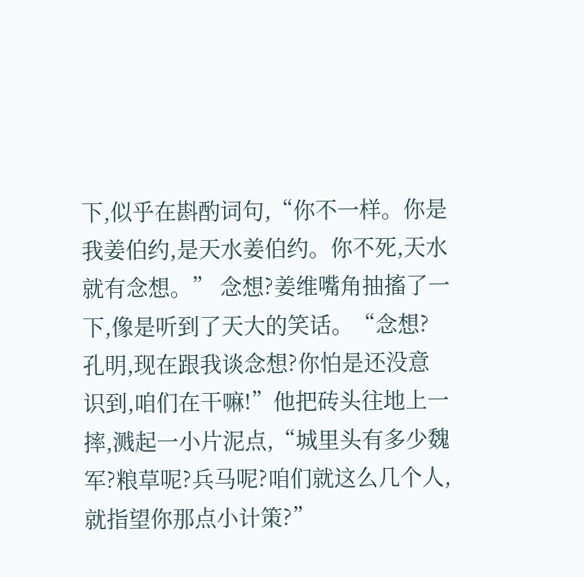下,似乎在斟酌词句,“你不一样。你是我姜伯约,是天水姜伯约。你不死,天水就有念想。” 念想?姜维嘴角抽搐了一下,像是听到了天大的笑话。“念想?孔明,现在跟我谈念想?你怕是还没意识到,咱们在干嘛!”他把砖头往地上一摔,溅起一小片泥点,“城里头有多少魏军?粮草呢?兵马呢?咱们就这么几个人,就指望你那点小计策?”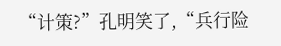“计策?”孔明笑了,“兵行险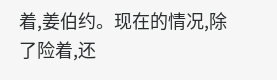着,姜伯约。现在的情况,除了险着,还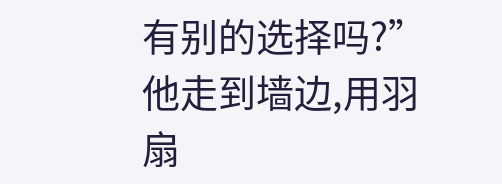有别的选择吗?”他走到墙边,用羽扇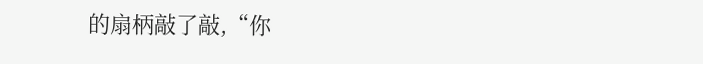的扇柄敲了敲,“你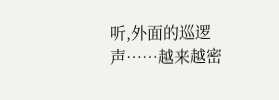听,外面的巡逻声……越来越密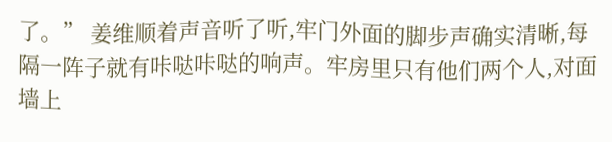了。” 姜维顺着声音听了听,牢门外面的脚步声确实清晰,每隔一阵子就有咔哒咔哒的响声。牢房里只有他们两个人,对面墙上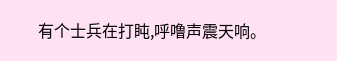有个士兵在打盹,呼噜声震天响。